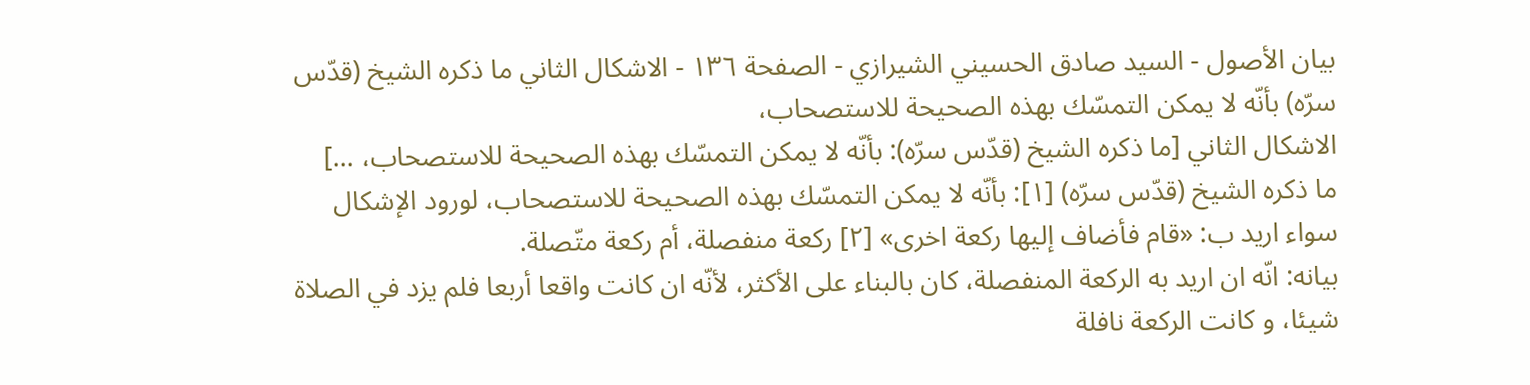بيان الأصول - السيد صادق الحسيني الشيرازي - الصفحة ١٣٦ - الاشكال الثاني ما ذكره الشيخ (قدّس سرّه) بأنّه لا يمكن التمسّك بهذه الصحيحة للاستصحاب،
الاشكال الثاني [ما ذكره الشيخ (قدّس سرّه): بأنّه لا يمكن التمسّك بهذه الصحيحة للاستصحاب، ...]
ما ذكره الشيخ (قدّس سرّه) [١]: بأنّه لا يمكن التمسّك بهذه الصحيحة للاستصحاب، لورود الإشكال سواء اريد ب: «قام فأضاف إليها ركعة اخرى» [٢] ركعة منفصلة، أم ركعة متّصلة.
بيانه: انّه ان اريد به الركعة المنفصلة، كان بالبناء على الأكثر، لأنّه ان كانت واقعا أربعا فلم يزد في الصلاة شيئا، و كانت الركعة نافلة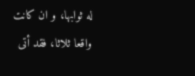له ثوابها، و ان كانت واقعا ثلاثا، فقد أتى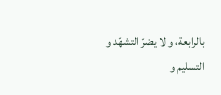بالرابعة، و لا يضرّ التشهّد و التسليم و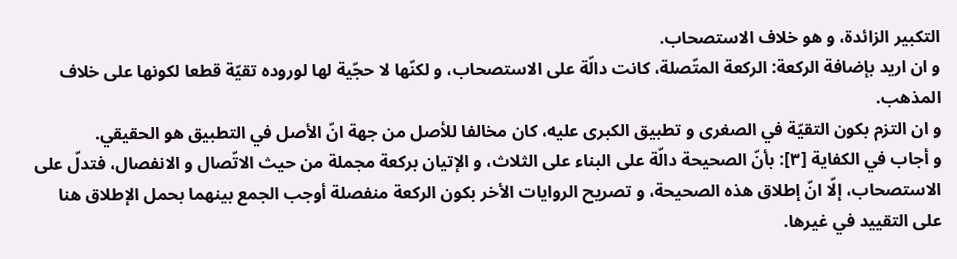التكبير الزائدة، و هو خلاف الاستصحاب.
و ان اريد بإضافة الركعة: الركعة المتّصلة، كانت دالّة على الاستصحاب، و لكنّها لا حجّية لها لوروده تقيّة قطعا لكونها على خلاف المذهب.
و ان التزم بكون التقيّة في الصغرى و تطبيق الكبرى عليه، كان مخالفا للأصل من جهة انّ الأصل في التطبيق هو الحقيقي.
و أجاب في الكفاية [٣]: بأنّ الصحيحة دالّة على البناء على الثلاث، و الإتيان بركعة مجملة من حيث الاتّصال و الانفصال، فتدلّ على الاستصحاب، إلّا انّ إطلاق هذه الصحيحة، و تصريح الروايات الأخر بكون الركعة منفصلة أوجب الجمع بينهما بحمل الإطلاق هنا على التقييد في غيرها.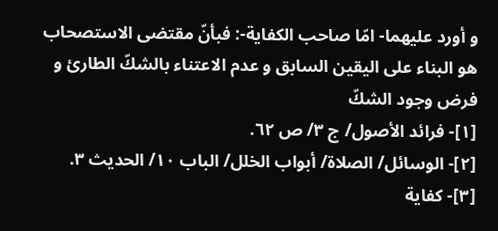و أورد عليهما- امّا صاحب الكفاية-: فبأنّ مقتضى الاستصحاب هو البناء على اليقين السابق و عدم الاعتناء بالشكّ الطارئ و فرض وجود الشكّ
[١]- فرائد الأصول/ ج ٣/ ص ٦٢.
[٢]- الوسائل/ الصلاة/ أبواب الخلل/ الباب ١٠/ الحديث ٣.
[٣]- كفاية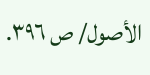الأصول/ ص ٣٩٦.